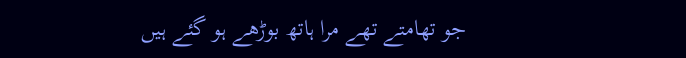جو تھامتے تھے مرا ہاتھ بوڑھے ہو گئے ہیں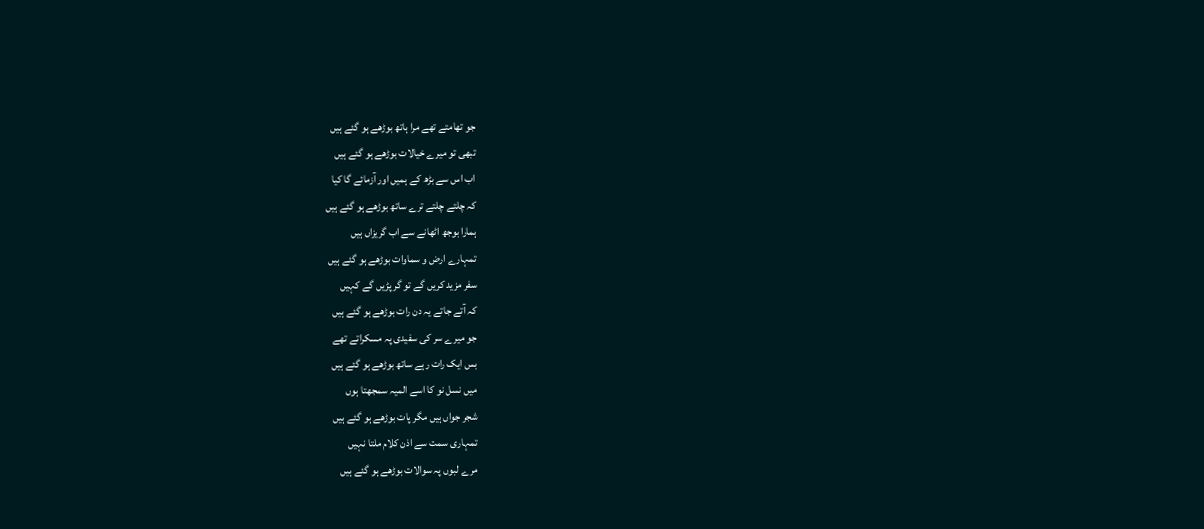جو تھامتے تھے مرا ہاتھ بوڑھے ہو گئے ہیں
تبھی تو میرے خیالات بوڑھے ہو گئے ہیں
اب اس سے بڑھ کے ہمیں اور آزمائے گا کیا
کہ چلتے چلتے ترے ساتھ بوڑھے ہو گئے ہیں
ہمارا بوجھ اٹھانے سے اب گریزاں ہیں
تمہارے ارض و سماوات بوڑھے ہو گئے ہیں
سفر مزید کریں گے تو گر پڑیں گے کہیں
کہ آتے جاتے یہ دن رات بوڑھے ہو گئے ہیں
جو میرے سر کی سفیدی پہ مسکراتے تھے
بس ایک رات رہے ساتھ بوڑھے ہو گئے ہیں
میں نسل نو کا اسے المیہ سمجھتا ہوں
شجر جواں ہیں مگر پات بوڑھے ہو گئے ہیں
تمہاری سمت سے اذن کلام ملتا نہیں
مرے لبوں پہ سوالات بوڑھے ہو گئے ہیں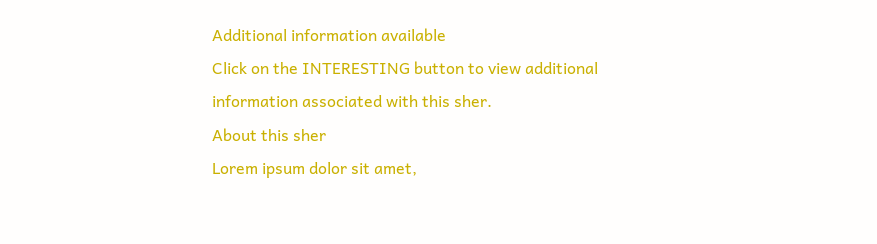Additional information available
Click on the INTERESTING button to view additional information associated with this sher.
About this sher
Lorem ipsum dolor sit amet,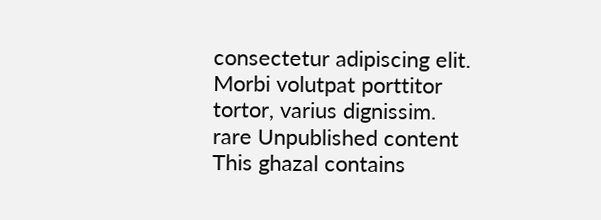consectetur adipiscing elit. Morbi volutpat porttitor tortor, varius dignissim.
rare Unpublished content
This ghazal contains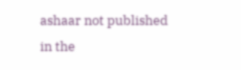ashaar not published in the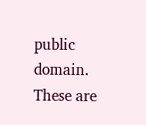public domain. These are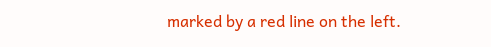marked by a red line on the left.